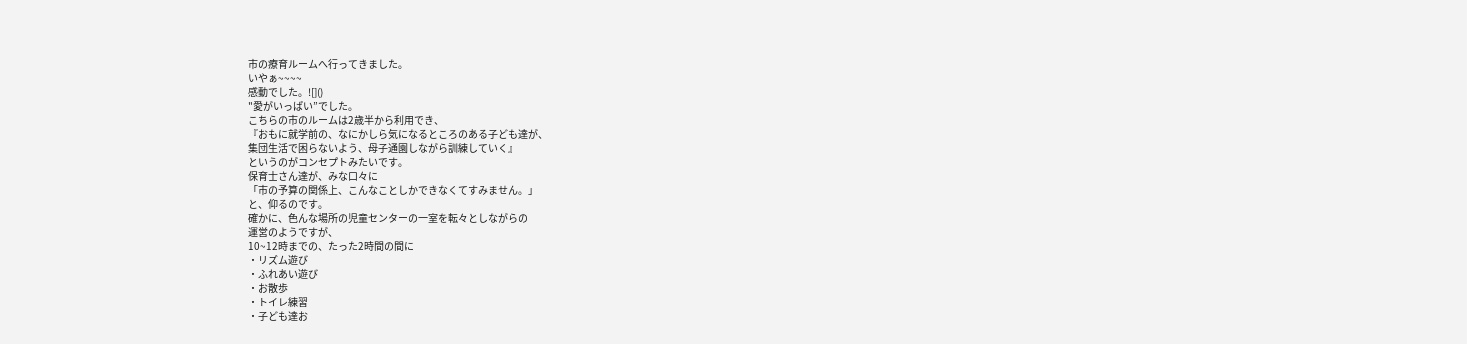市の療育ルームへ行ってきました。
いやぁ~~~~
感動でした。![]()
"愛がいっぱい”でした。
こちらの市のルームは2歳半から利用でき、
『おもに就学前の、なにかしら気になるところのある子ども達が、
集団生活で困らないよう、母子通園しながら訓練していく』
というのがコンセプトみたいです。
保育士さん達が、みな口々に
「市の予算の関係上、こんなことしかできなくてすみません。」
と、仰るのです。
確かに、色んな場所の児童センターの一室を転々としながらの
運営のようですが、
10~12時までの、たった2時間の間に
・リズム遊び
・ふれあい遊び
・お散歩
・トイレ練習
・子ども達お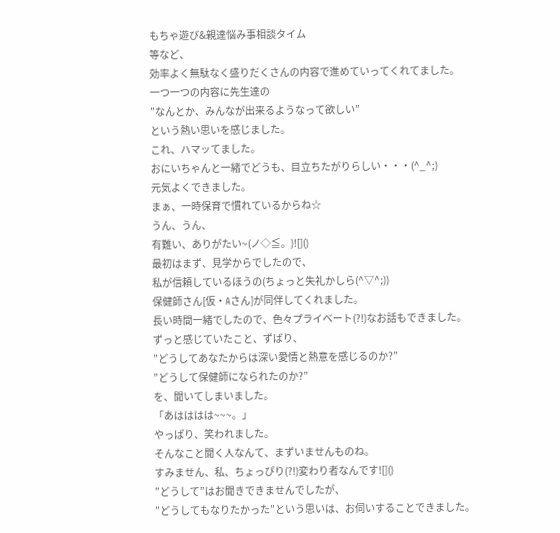もちゃ遊び&親達悩み事相談タイム
等など、
効率よく無駄なく盛りだくさんの内容で進めていってくれてました。
一つ一つの内容に先生達の
”なんとか、みんなが出来るようなって欲しい”
という熱い思いを感じました。
これ、ハマッてました。
おにいちゃんと一緒でどうも、目立ちたがりらしい・・・(^_^;)
元気よくできました。
まぁ、一時保育で慣れているからね☆
うん、うん、
有難い、ありがたい~(ノ◇≦。)![]()
最初はまず、見学からでしたので、
私が信頼しているほうの(ちょっと失礼かしら(^▽^;))
保健師さん[仮・Aさん]が同伴してくれました。
長い時間一緒でしたので、色々プライベート(?!)なお話もできました。
ずっと感じていたこと、ずばり、
”どうしてあなたからは深い愛情と熱意を感じるのか?”
”どうして保健師になられたのか?”
を、聞いてしまいました。
「あはははは~~~。」
やっぱり、笑われました。
そんなこと聞く人なんて、まずいませんものね。
すみません、私、ちょっぴり(?!)変わり者なんです![]()
”どうして”はお聞きできませんでしたが、
”どうしてもなりたかった”という思いは、お伺いすることできました。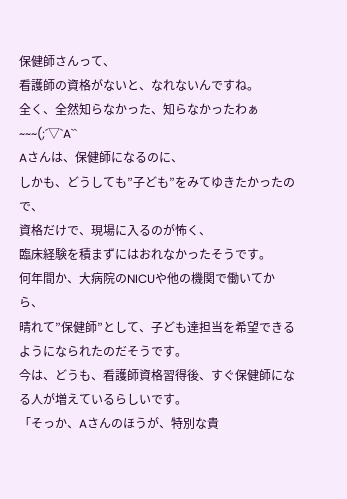保健師さんって、
看護師の資格がないと、なれないんですね。
全く、全然知らなかった、知らなかったわぁ~~~(;´▽`A``
Aさんは、保健師になるのに、
しかも、どうしても”子ども”をみてゆきたかったので、
資格だけで、現場に入るのが怖く、
臨床経験を積まずにはおれなかったそうです。
何年間か、大病院のNICUや他の機関で働いてから、
晴れて”保健師”として、子ども達担当を希望できるようになられたのだそうです。
今は、どうも、看護師資格習得後、すぐ保健師になる人が増えているらしいです。
「そっか、Aさんのほうが、特別な貴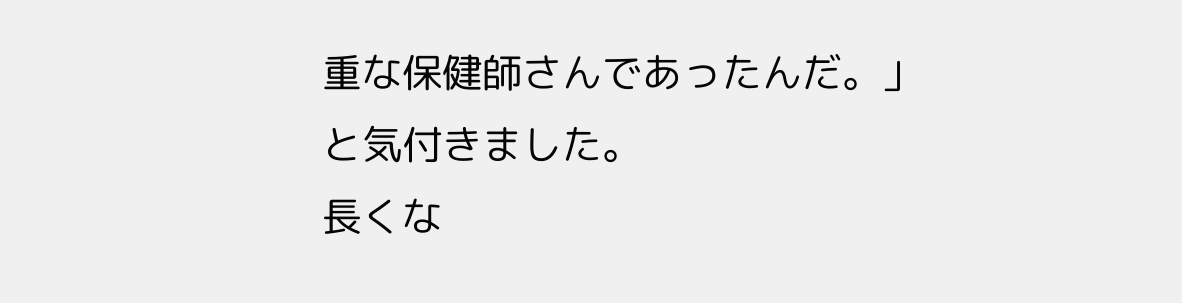重な保健師さんであったんだ。」
と気付きました。
長くな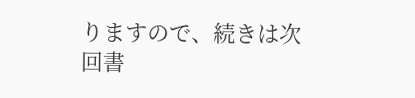りますので、続きは次回書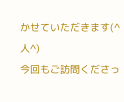かせていただきます(^人^)
今回もご訪問くださっ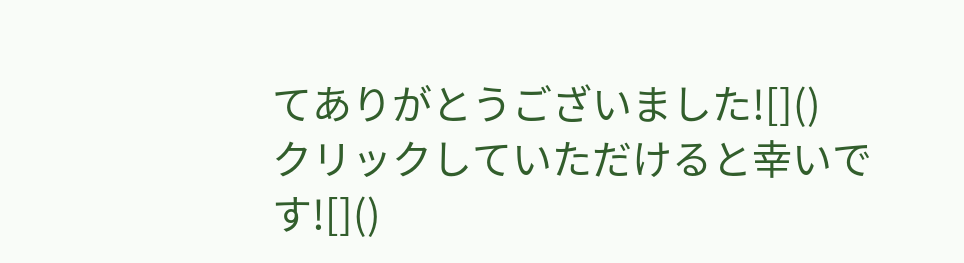てありがとうございました![]()
クリックしていただけると幸いです![]()